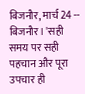बिजनौर, मार्च 24 -- बिजनौर। 'सही समय पर सही पहचान और पूरा उपचार ही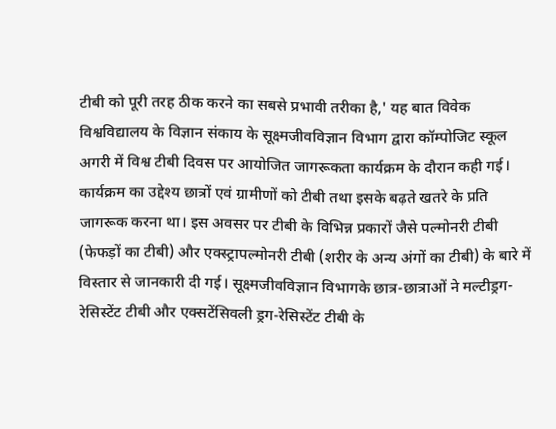टीबी को पूरी तरह ठीक करने का सबसे प्रभावी तरीका है,' यह बात विवेक विश्वविद्यालय के विज्ञान संकाय के सूक्ष्मजीवविज्ञान विभाग द्वारा कॉम्पोजिट स्कूल अगरी में विश्व टीबी दिवस पर आयोजित जागरूकता कार्यक्रम के दौरान कही गई। कार्यक्रम का उद्देश्य छात्रों एवं ग्रामीणों को टीबी तथा इसके बढ़ते खतरे के प्रति जागरूक करना था। इस अवसर पर टीबी के विभिन्न प्रकारों जैसे पल्मोनरी टीबी (फेफड़ों का टीबी) और एक्स्ट्रापल्मोनरी टीबी (शरीर के अन्य अंगों का टीबी) के बारे में विस्तार से जानकारी दी गई। सूक्ष्मजीवविज्ञान विभागके छात्र-छात्राओं ने मल्टीड्रग-रेसिस्टेंट टीबी और एक्सटेंसिवली ड्रग-रेसिस्टेंट टीबी के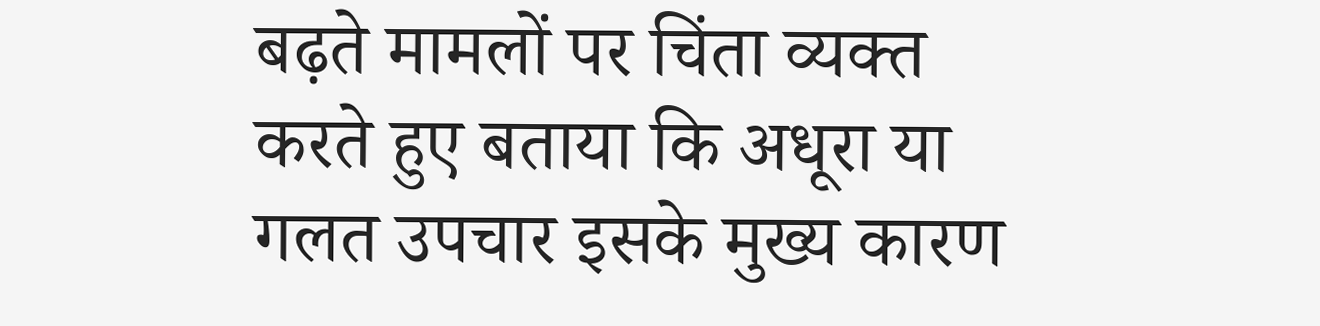बढ़ते मामलों पर चिंता व्यक्त करते हुए बताया कि अधूरा या गलत उपचार इसके मुख्य कारण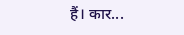हैं। कार...